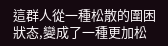這群人從一種松散的圍困狀态,變成了一種更加松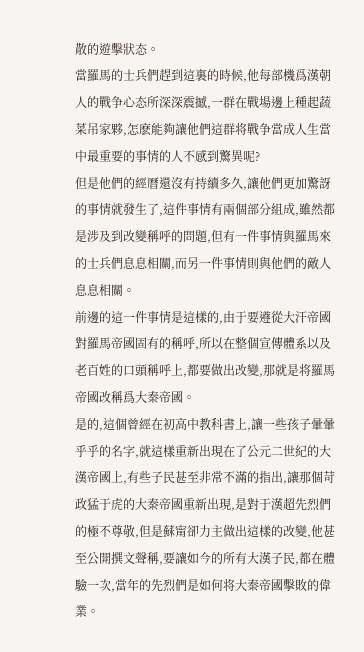散的遊擊狀态。
當羅馬的士兵們趕到這裏的時候,他每部機爲漢朝人的戰争心态所深深震撼,一群在戰場邊上種起蔬菜吊家夥,怎麽能夠讓他們這群将戰争當成人生當中最重要的事情的人不感到驚異呢?
但是他們的經曆還沒有持續多久,讓他們更加驚訝的事情就發生了,這件事情有兩個部分組成,雖然都是涉及到改變稱呼的問題,但有一件事情與羅馬來的士兵們息息相關,而另一件事情則與他們的敵人息息相關。
前邊的這一件事情是這樣的,由于要遵從大汗帝國對羅馬帝國固有的稱呼,所以在整個宣傳體系以及老百姓的口頭稱呼上,都要做出改變,那就是将羅馬帝國改稱爲大秦帝國。
是的,這個曾經在初高中教科書上,讓一些孩子暈暈乎乎的名字,就這樣重新出現在了公元二世紀的大漢帝國上,有些子民甚至非常不滿的指出,讓那個苛政猛于虎的大秦帝國重新出現,是對于漢超先烈們的極不尊敬,但是蘇甯卻力主做出這樣的改變,他甚至公開撰文聲稱,要讓如今的所有大漢子民,都在體驗一次,當年的先烈們是如何将大秦帝國擊敗的偉業。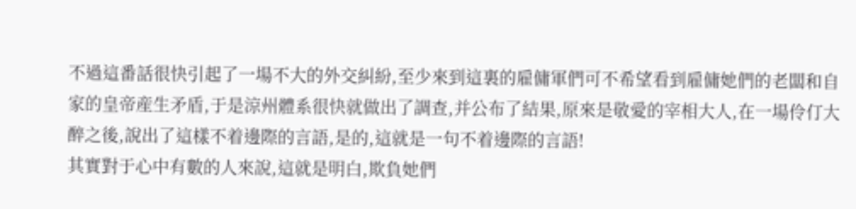不過這番話很快引起了一場不大的外交糾紛,至少來到這裏的雇傭軍們可不希望看到雇傭她們的老闆和自家的皇帝産生矛盾,于是涼州體系很快就做出了調查,并公布了結果,原來是敬愛的宰相大人,在一場伶仃大醉之後,說出了這樣不着邊際的言語,是的,這就是一句不着邊際的言語!
其實對于心中有數的人來說,這就是明白,欺負她們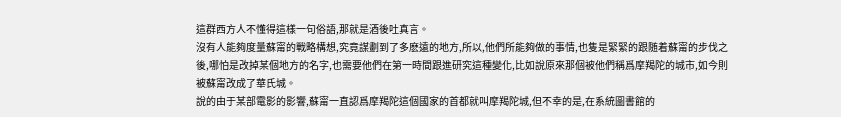這群西方人不懂得這樣一句俗語,那就是酒後吐真言。
沒有人能夠度量蘇甯的戰略構想,究竟謀劃到了多麽遠的地方,所以,他們所能夠做的事情,也隻是緊緊的跟随着蘇甯的步伐之後,哪怕是改掉某個地方的名字,也需要他們在第一時間跟進研究這種變化,比如說原來那個被他們稱爲摩羯陀的城市,如今則被蘇甯改成了華氏城。
說的由于某部電影的影響,蘇甯一直認爲摩羯陀這個國家的首都就叫摩羯陀城,但不幸的是,在系統圖書館的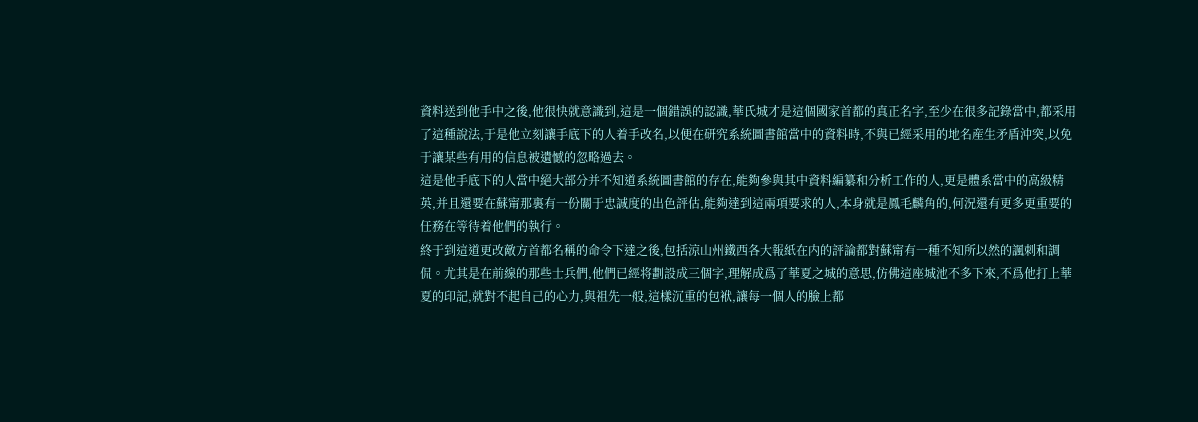資料送到他手中之後,他很快就意識到,這是一個錯誤的認識,華氏城才是這個國家首都的真正名字,至少在很多記錄當中,都采用了這種說法,于是他立刻讓手底下的人着手改名,以便在研究系統圖書館當中的資料時,不與已經采用的地名産生矛盾沖突,以免于讓某些有用的信息被遺憾的忽略過去。
這是他手底下的人當中絕大部分并不知道系統圖書館的存在,能夠參與其中資料編纂和分析工作的人,更是體系當中的高級精英,并且還要在蘇甯那裏有一份關于忠誠度的出色評估,能夠達到這兩項要求的人,本身就是鳳毛麟角的,何況還有更多更重要的任務在等待着他們的執行。
終于到這道更改敵方首都名稱的命令下達之後,包括涼山州鐵西各大報紙在内的評論都對蘇甯有一種不知所以然的諷刺和調侃。尤其是在前線的那些士兵們,他們已經将劃設成三個字,理解成爲了華夏之城的意思,仿佛這座城池不多下來,不爲他打上華夏的印記,就對不起自己的心力,與祖先一般,這樣沉重的包袱,讓每一個人的臉上都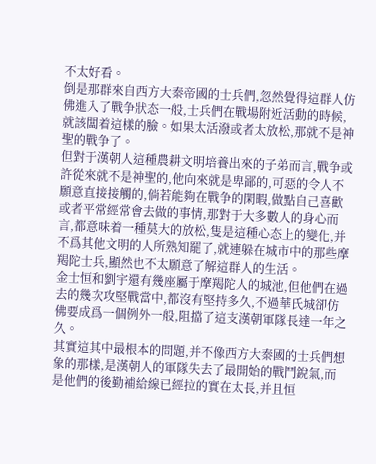不太好看。
倒是那群來自西方大秦帝國的士兵們,忽然覺得這群人仿佛進入了戰争狀态一般,士兵們在戰場附近活動的時候,就該闆着這樣的臉。如果太活潑或者太放松,那就不是神聖的戰争了。
但對于漢朝人這種農耕文明培養出來的子弟而言,戰争或許從來就不是神聖的,他向來就是卑鄙的,可惡的令人不願意直接接觸的,倘若能夠在戰争的閑暇,做點自己喜歡或者平常經常會去做的事情,那對于大多數人的身心而言,都意味着一種莫大的放松,隻是這種心态上的變化,并不爲其他文明的人所熟知罷了,就連躲在城市中的那些摩羯陀士兵,顯然也不太願意了解這群人的生活。
金士恒和劉宇還有幾座屬于摩羯陀人的城池,但他們在過去的幾次攻堅戰當中,都沒有堅持多久,不過華氏城卻仿佛要成爲一個例外一般,阻擋了這支漢朝軍隊長達一年之久。
其實這其中最根本的問題,并不像西方大秦國的士兵們想象的那樣,是漢朝人的軍隊失去了最開始的戰鬥銳氣,而是他們的後勤補給線已經拉的實在太長,并且恒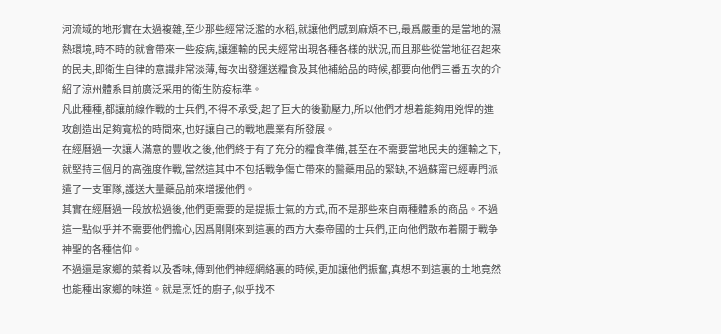河流域的地形實在太過複雜,至少那些經常泛濫的水稻,就讓他們感到麻煩不已,最爲嚴重的是當地的濕熱環境,時不時的就會帶來一些疫病,讓運輸的民夫經常出現各種各樣的狀況,而且那些從當地征召起來的民夫,即衛生自律的意識非常淡薄,每次出發運送糧食及其他補給品的時候,都要向他們三番五次的介紹了涼州體系目前廣泛采用的衛生防疫标準。
凡此種種,都讓前線作戰的士兵們,不得不承受,起了巨大的後勤壓力,所以他們才想着能夠用兇悍的進攻創造出足夠寬松的時間來,也好讓自己的戰地農業有所發展。
在經曆過一次讓人滿意的豐收之後,他們終于有了充分的糧食準備,甚至在不需要當地民夫的運輸之下,就堅持三個月的高強度作戰,當然這其中不包括戰争傷亡帶來的醫藥用品的緊缺,不過蘇甯已經專門派遣了一支軍隊,護送大量藥品前來增援他們。
其實在經曆過一段放松過後,他們更需要的是提振士氣的方式,而不是那些來自兩種體系的商品。不過這一點似乎并不需要他們擔心,因爲剛剛來到這裏的西方大秦帝國的士兵們,正向他們散布着關于戰争神聖的各種信仰。
不過還是家鄉的菜肴以及香味,傳到他們神經網絡裏的時候,更加讓他們振奮,真想不到這裏的土地竟然也能種出家鄉的味道。就是烹饪的廚子,似乎找不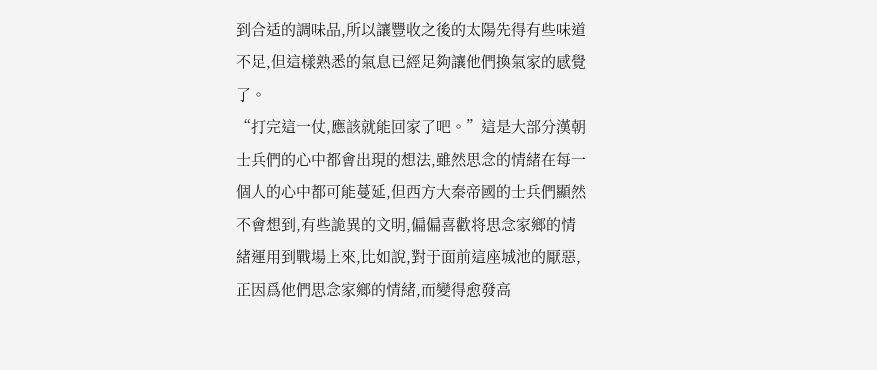到合适的調味品,所以讓豐收之後的太陽先得有些味道不足,但這樣熟悉的氣息已經足夠讓他們換氣家的感覺了。
“打完這一仗,應該就能回家了吧。”這是大部分漢朝士兵們的心中都會出現的想法,雖然思念的情緒在每一個人的心中都可能蔓延,但西方大秦帝國的士兵們顯然不會想到,有些詭異的文明,偏偏喜歡将思念家鄉的情緒運用到戰場上來,比如說,對于面前這座城池的厭惡,正因爲他們思念家鄉的情緒,而變得愈發高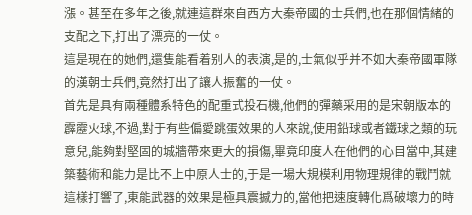漲。甚至在多年之後,就連這群來自西方大秦帝國的士兵們,也在那個情緒的支配之下,打出了漂亮的一仗。
這是現在的她們,還隻能看着别人的表演,是的,士氣似乎并不如大秦帝國軍隊的漢朝士兵們,竟然打出了讓人振奮的一仗。
首先是具有兩種體系特色的配重式投石機,他們的彈藥采用的是宋朝版本的霹靂火球,不過,對于有些偏愛跳蛋效果的人來說,使用鉛球或者鐵球之類的玩意兒,能夠對堅固的城牆帶來更大的損傷,畢竟印度人在他們的心目當中,其建築藝術和能力是比不上中原人士的,于是一場大規模利用物理規律的戰鬥就這樣打響了,東能武器的效果是極具震撼力的,當他把速度轉化爲破壞力的時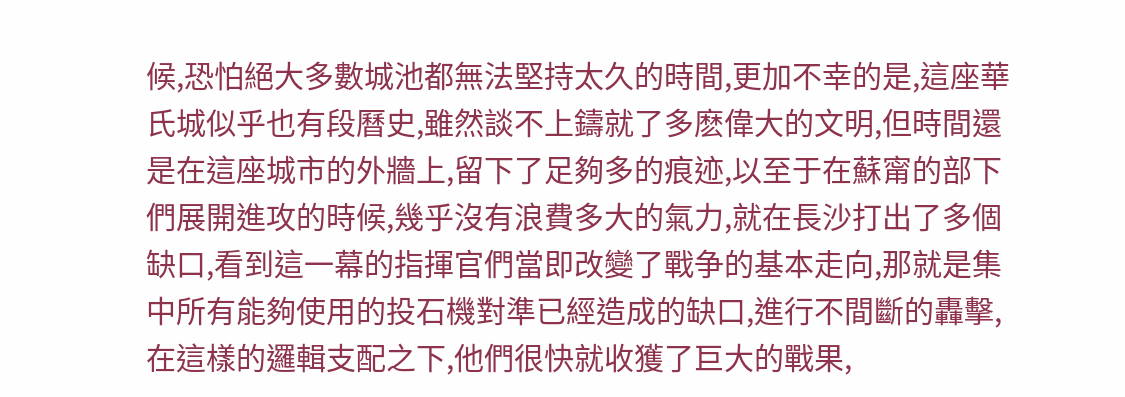候,恐怕絕大多數城池都無法堅持太久的時間,更加不幸的是,這座華氏城似乎也有段曆史,雖然談不上鑄就了多麽偉大的文明,但時間還是在這座城市的外牆上,留下了足夠多的痕迹,以至于在蘇甯的部下們展開進攻的時候,幾乎沒有浪費多大的氣力,就在長沙打出了多個缺口,看到這一幕的指揮官們當即改變了戰争的基本走向,那就是集中所有能夠使用的投石機對準已經造成的缺口,進行不間斷的轟擊,在這樣的邏輯支配之下,他們很快就收獲了巨大的戰果,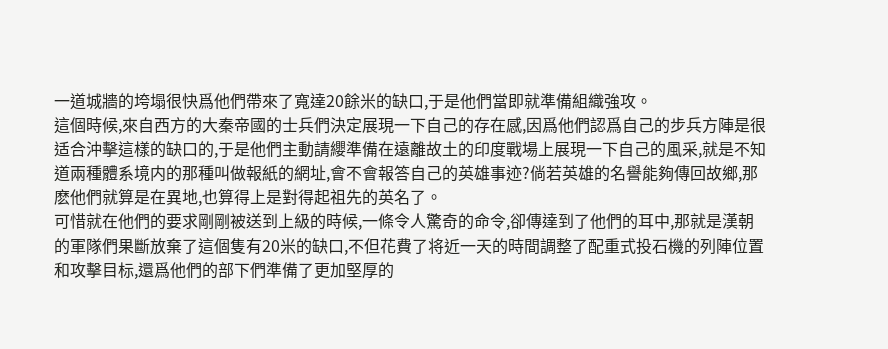一道城牆的垮塌很快爲他們帶來了寬達20餘米的缺口,于是他們當即就準備組織強攻。
這個時候,來自西方的大秦帝國的士兵們決定展現一下自己的存在感,因爲他們認爲自己的步兵方陣是很适合沖擊這樣的缺口的,于是他們主動請纓準備在遠離故土的印度戰場上展現一下自己的風采,就是不知道兩種體系境内的那種叫做報紙的網址,會不會報答自己的英雄事迹?倘若英雄的名譽能夠傳回故鄉,那麽他們就算是在異地,也算得上是對得起祖先的英名了。
可惜就在他們的要求剛剛被送到上級的時候,一條令人驚奇的命令,卻傳達到了他們的耳中,那就是漢朝的軍隊們果斷放棄了這個隻有20米的缺口,不但花費了将近一天的時間調整了配重式投石機的列陣位置和攻擊目标,還爲他們的部下們準備了更加堅厚的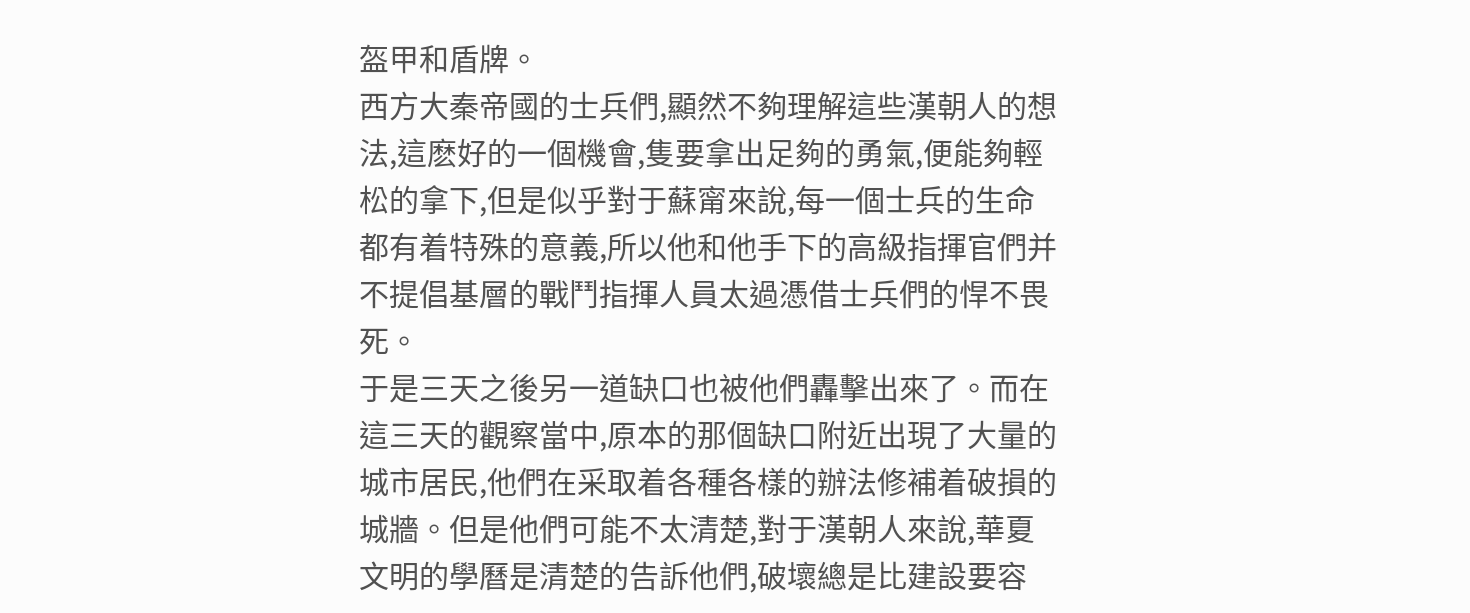盔甲和盾牌。
西方大秦帝國的士兵們,顯然不夠理解這些漢朝人的想法,這麽好的一個機會,隻要拿出足夠的勇氣,便能夠輕松的拿下,但是似乎對于蘇甯來說,每一個士兵的生命都有着特殊的意義,所以他和他手下的高級指揮官們并不提倡基層的戰鬥指揮人員太過憑借士兵們的悍不畏死。
于是三天之後另一道缺口也被他們轟擊出來了。而在這三天的觀察當中,原本的那個缺口附近出現了大量的城市居民,他們在采取着各種各樣的辦法修補着破損的城牆。但是他們可能不太清楚,對于漢朝人來說,華夏文明的學曆是清楚的告訴他們,破壞總是比建設要容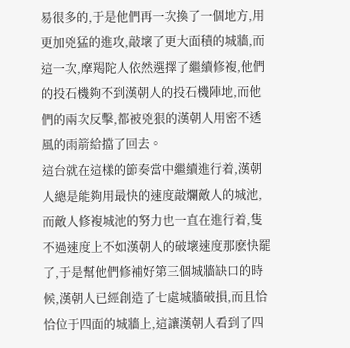易很多的,于是他們再一次換了一個地方,用更加兇猛的進攻,敲壞了更大面積的城牆,而這一次,摩羯陀人依然選擇了繼續修複,他們的投石機夠不到漢朝人的投石機陣地,而他們的兩次反擊,都被兇狠的漢朝人用密不透風的雨箭給擋了回去。
這台就在這樣的節奏當中繼續進行着,漢朝人總是能夠用最快的速度敲爛敵人的城池,而敵人修複城池的努力也一直在進行着,隻不過速度上不如漢朝人的破壞速度那麽快罷了,于是幫他們修補好第三個城牆缺口的時候,漢朝人已經創造了七處城牆破損,而且恰恰位于四面的城牆上,這讓漢朝人看到了四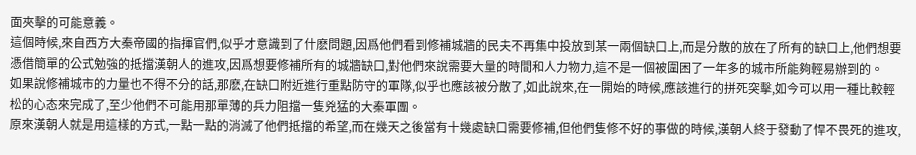面夾擊的可能意義。
這個時候,來自西方大秦帝國的指揮官們,似乎才意識到了什麽問題,因爲他們看到修補城牆的民夫不再集中投放到某一兩個缺口上,而是分散的放在了所有的缺口上,他們想要憑借簡單的公式勉強的抵擋漢朝人的進攻,因爲想要修補所有的城牆缺口,對他們來說需要大量的時間和人力物力,這不是一個被圍困了一年多的城市所能夠輕易辦到的。
如果說修補城市的力量也不得不分的話,那麽,在缺口附近進行重點防守的軍隊,似乎也應該被分散了,如此說來,在一開始的時候,應該進行的拼死突擊,如今可以用一種比較輕松的心态來完成了,至少他們不可能用那單薄的兵力阻擋一隻兇猛的大秦軍團。
原來漢朝人就是用這樣的方式,一點一點的消滅了他們抵擋的希望,而在幾天之後當有十幾處缺口需要修補,但他們隻修不好的事做的時候,漢朝人終于發動了悍不畏死的進攻,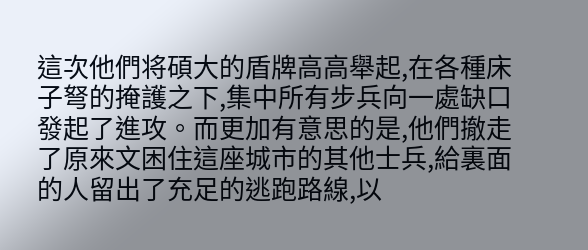這次他們将碩大的盾牌高高舉起,在各種床子弩的掩護之下,集中所有步兵向一處缺口發起了進攻。而更加有意思的是,他們撤走了原來文困住這座城市的其他士兵,給裏面的人留出了充足的逃跑路線,以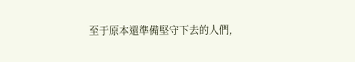至于原本還準備堅守下去的人們,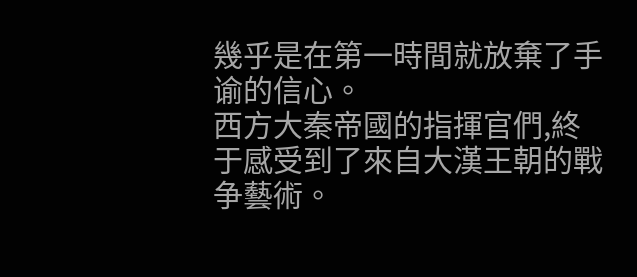幾乎是在第一時間就放棄了手谕的信心。
西方大秦帝國的指揮官們,終于感受到了來自大漢王朝的戰争藝術。